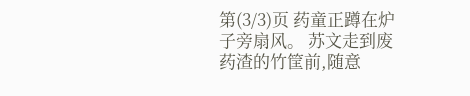第(3/3)页 药童正蹲在炉子旁扇风。 苏文走到废药渣的竹筐前,随意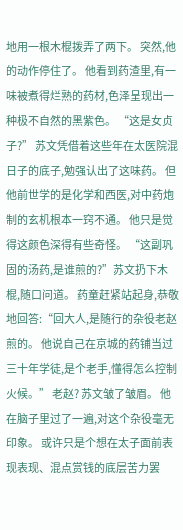地用一根木棍拨弄了两下。 突然,他的动作停住了。 他看到药渣里,有一味被煮得烂熟的药材,色泽呈现出一种极不自然的黑紫色。 “这是女贞子?” 苏文凭借着这些年在太医院混日子的底子,勉强认出了这味药。 但他前世学的是化学和西医,对中药炮制的玄机根本一窍不通。 他只是觉得这颜色深得有些奇怪。 “这副巩固的汤药,是谁煎的?”苏文扔下木棍,随口问道。 药童赶紧站起身,恭敬地回答:“回大人,是随行的杂役老赵煎的。 他说自己在京城的药铺当过三十年学徒,是个老手,懂得怎么控制火候。” 老赵? 苏文皱了皱眉。 他在脑子里过了一遍,对这个杂役毫无印象。 或许只是个想在太子面前表现表现、混点赏钱的底层苦力罢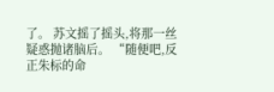了。 苏文摇了摇头,将那一丝疑惑抛诸脑后。 “随便吧,反正朱标的命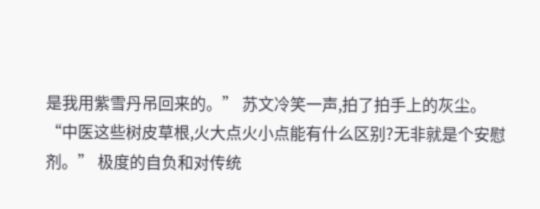是我用紫雪丹吊回来的。” 苏文冷笑一声,拍了拍手上的灰尘。 “中医这些树皮草根,火大点火小点能有什么区别?无非就是个安慰剂。” 极度的自负和对传统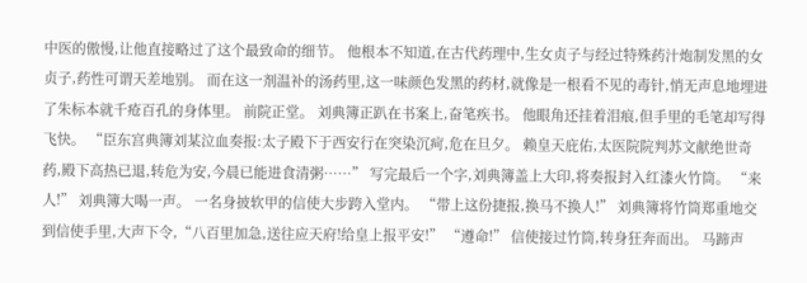中医的傲慢,让他直接略过了这个最致命的细节。 他根本不知道,在古代药理中,生女贞子与经过特殊药汁炮制发黑的女贞子,药性可谓天差地别。 而在这一剂温补的汤药里,这一味颜色发黑的药材,就像是一根看不见的毒针,悄无声息地埋进了朱标本就千疮百孔的身体里。 前院正堂。 刘典簿正趴在书案上,奋笔疾书。 他眼角还挂着泪痕,但手里的毛笔却写得飞快。 “臣东宫典簿刘某泣血奏报:太子殿下于西安行在突染沉疴,危在旦夕。 赖皇天庇佑,太医院院判苏文献绝世奇药,殿下高热已退,转危为安,今晨已能进食清粥……” 写完最后一个字,刘典簿盖上大印,将奏报封入红漆火竹筒。 “来人!” 刘典簿大喝一声。 一名身披软甲的信使大步跨入堂内。 “带上这份捷报,换马不换人!” 刘典簿将竹筒郑重地交到信使手里,大声下令,“八百里加急,送往应天府!给皇上报平安!” “遵命!” 信使接过竹筒,转身狂奔而出。 马蹄声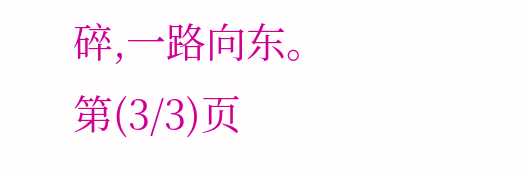碎,一路向东。 第(3/3)页